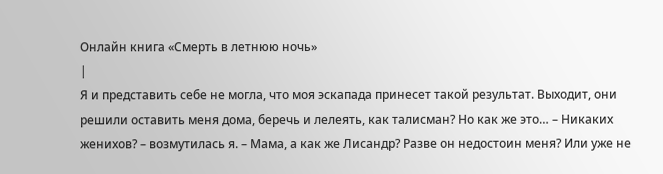Онлайн книга «Смерть в летнюю ночь»
|
Я и представить себе не могла, что моя эскапада принесет такой результат. Выходит, они решили оставить меня дома, беречь и лелеять, как талисман? Но как же это… – Никаких женихов? – возмутилась я. – Мама, а как же Лисандр? Разве он недостоин меня? Или уже не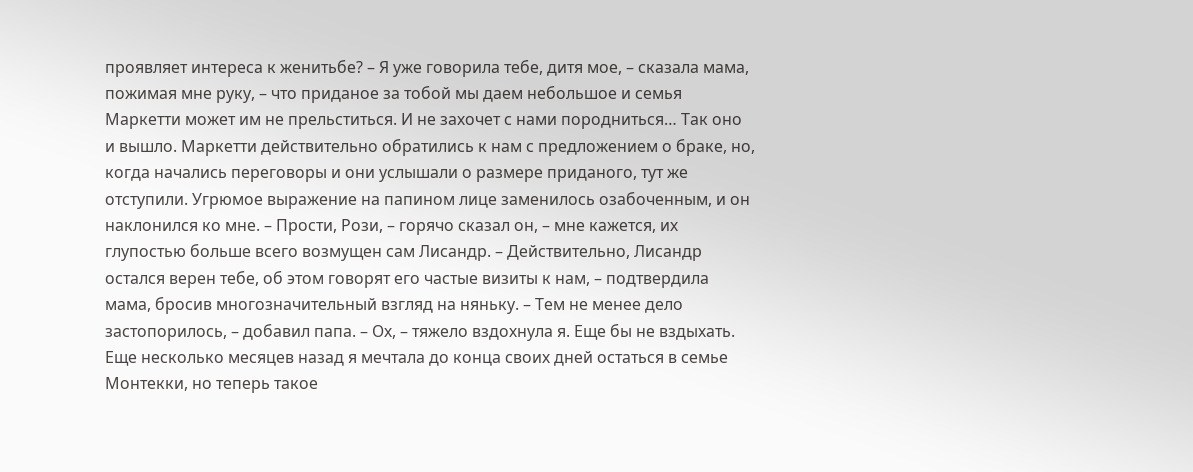проявляет интереса к женитьбе? – Я уже говорила тебе, дитя мое, – сказала мама, пожимая мне руку, – что приданое за тобой мы даем небольшое и семья Маркетти может им не прельститься. И не захочет с нами породниться… Так оно и вышло. Маркетти действительно обратились к нам с предложением о браке, но, когда начались переговоры и они услышали о размере приданого, тут же отступили. Угрюмое выражение на папином лице заменилось озабоченным, и он наклонился ко мне. – Прости, Рози, – горячо сказал он, – мне кажется, их глупостью больше всего возмущен сам Лисандр. – Действительно, Лисандр остался верен тебе, об этом говорят его частые визиты к нам, – подтвердила мама, бросив многозначительный взгляд на няньку. – Тем не менее дело застопорилось, – добавил папа. – Ох, – тяжело вздохнула я. Еще бы не вздыхать. Еще несколько месяцев назад я мечтала до конца своих дней остаться в семье Монтекки, но теперь такое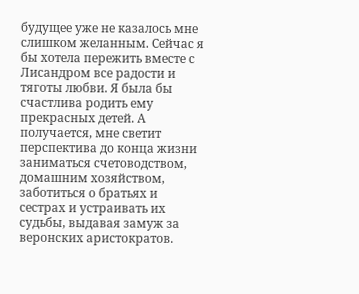будущее уже не казалось мне слишком желанным. Сейчас я бы хотела пережить вместе с Лисандром все радости и тяготы любви. Я была бы счастлива родить ему прекрасных детей. А получается, мне светит перспектива до конца жизни заниматься счетоводством, домашним хозяйством, заботиться о братьях и сестрах и устраивать их судьбы, выдавая замуж за веронских аристократов.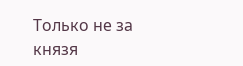Только не за князя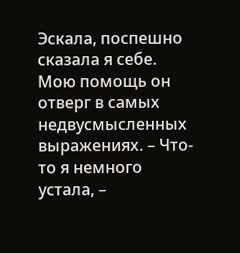Эскала, поспешно сказала я себе. Мою помощь он отверг в самых недвусмысленных выражениях. – Что‐то я немного устала, –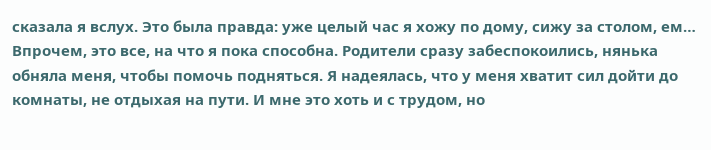сказала я вслух. Это была правда: уже целый час я хожу по дому, сижу за столом, ем… Впрочем, это все, на что я пока способна. Родители сразу забеспокоились, нянька обняла меня, чтобы помочь подняться. Я надеялась, что у меня хватит сил дойти до комнаты, не отдыхая на пути. И мне это хоть и с трудом, но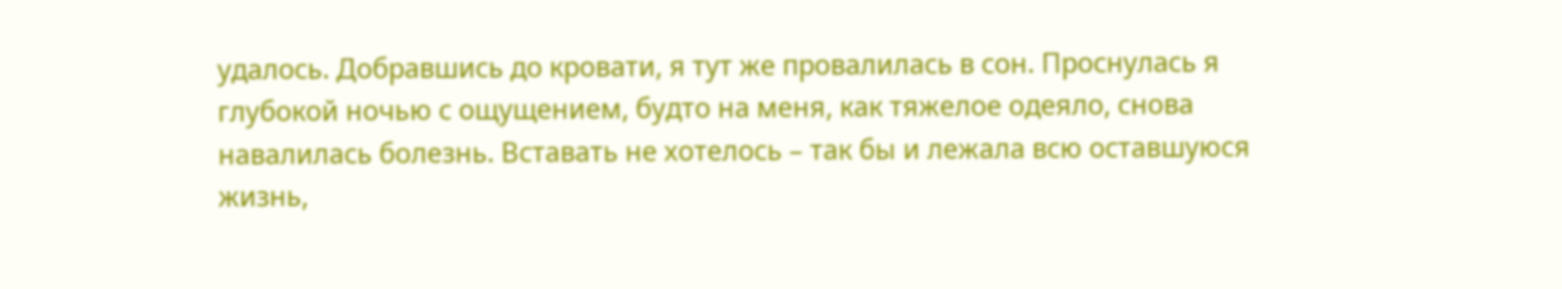удалось. Добравшись до кровати, я тут же провалилась в сон. Проснулась я глубокой ночью с ощущением, будто на меня, как тяжелое одеяло, снова навалилась болезнь. Вставать не хотелось – так бы и лежала всю оставшуюся жизнь,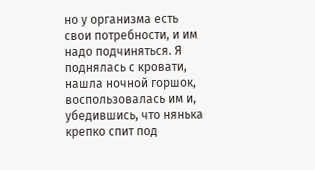но у организма есть свои потребности, и им надо подчиняться. Я поднялась с кровати, нашла ночной горшок, воспользовалась им и, убедившись, что нянька крепко спит под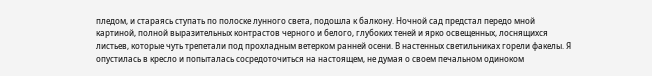пледом, и стараясь ступать по полоске лунного света, подошла к балкону. Ночной сад предстал передо мной картиной, полной выразительных контрастов черного и белого, глубоких теней и ярко освещенных, лоснящихся листьев, которые чуть трепетали под прохладным ветерком ранней осени. В настенных светильниках горели факелы. Я опустилась в кресло и попыталась сосредоточиться на настоящем, не думая о своем печальном одиноком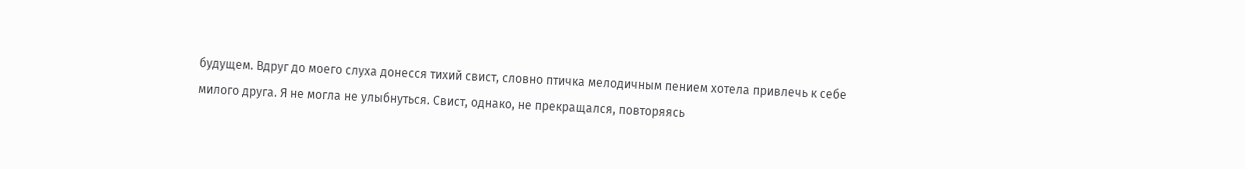будущем. Вдруг до моего слуха донесся тихий свист, словно птичка мелодичным пением хотела привлечь к себе милого друга. Я не могла не улыбнуться. Свист, однако, не прекращался, повторяясь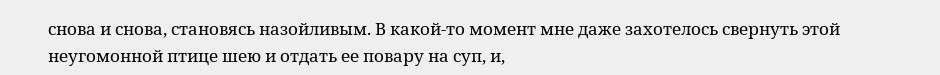снова и снова, становясь назойливым. В какой‐то момент мне даже захотелось свернуть этой неугомонной птице шею и отдать ее повару на суп, и,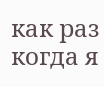как раз когда я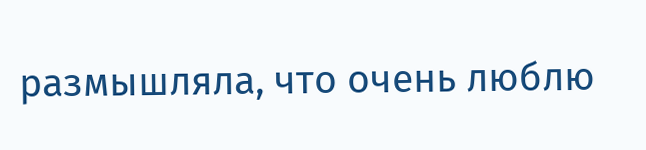размышляла, что очень люблю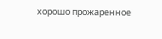хорошо прожаренное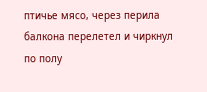птичье мясо, через перила балкона перелетел и чиркнул по полу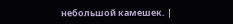небольшой камешек. |